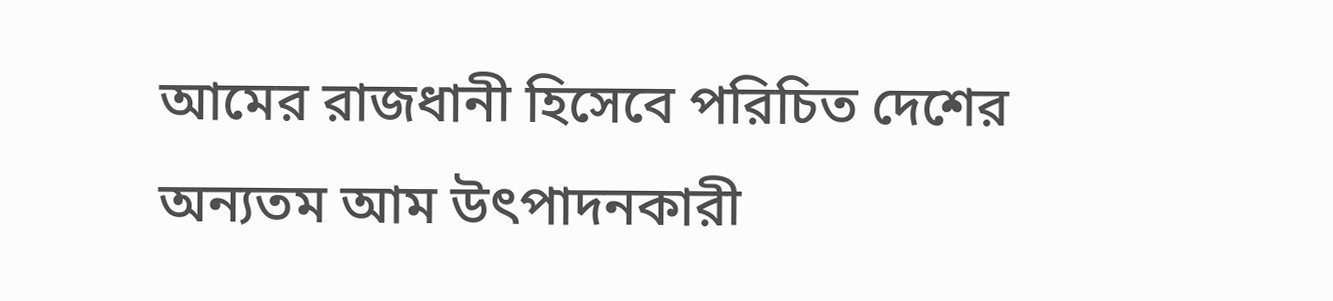আমের রাজধানী হিসেবে পরিচিত দেশের অন্যতম আম উৎপাদনকারী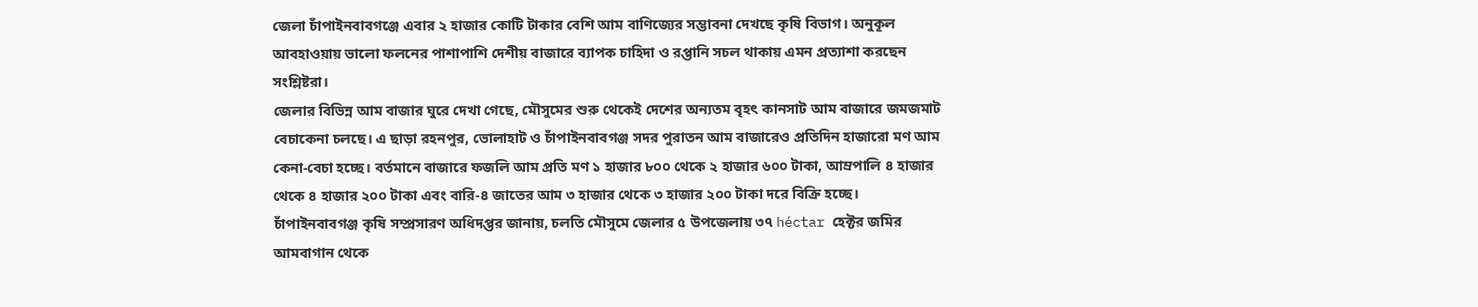জেলা চাঁপাইনবাবগঞ্জে এবার ২ হাজার কোটি টাকার বেশি আম বাণিজ্যের সম্ভাবনা দেখছে কৃষি বিভাগ। অনুকূল আবহাওয়ায় ভালো ফলনের পাশাপাশি দেশীয় বাজারে ব্যাপক চাহিদা ও রপ্তানি সচল থাকায় এমন প্রত্যাশা করছেন সংশ্লিষ্টরা।
জেলার বিভিন্ন আম বাজার ঘুরে দেখা গেছে, মৌসুমের শুরু থেকেই দেশের অন্যতম বৃহৎ কানসাট আম বাজারে জমজমাট বেচাকেনা চলছে। এ ছাড়া রহনপুর, ভোলাহাট ও চাঁপাইনবাবগঞ্জ সদর পুরাতন আম বাজারেও প্রতিদিন হাজারো মণ আম কেনা-বেচা হচ্ছে। বর্তমানে বাজারে ফজলি আম প্রতি মণ ১ হাজার ৮০০ থেকে ২ হাজার ৬০০ টাকা, আম্রপালি ৪ হাজার থেকে ৪ হাজার ২০০ টাকা এবং বারি-৪ জাতের আম ৩ হাজার থেকে ৩ হাজার ২০০ টাকা দরে বিক্রি হচ্ছে।
চাঁপাইনবাবগঞ্জ কৃষি সম্প্রসারণ অধিদপ্তর জানায়, চলতি মৌসুমে জেলার ৫ উপজেলায় ৩৭ héctar হেক্টর জমির আমবাগান থেকে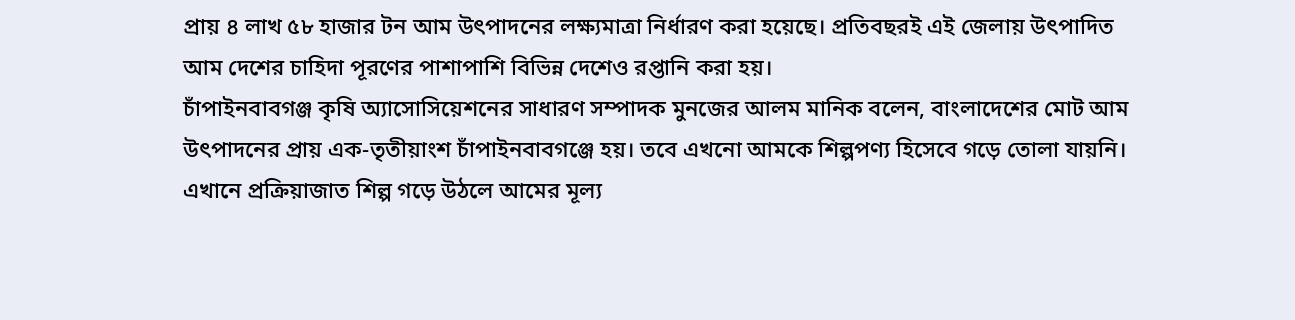প্রায় ৪ লাখ ৫৮ হাজার টন আম উৎপাদনের লক্ষ্যমাত্রা নির্ধারণ করা হয়েছে। প্রতিবছরই এই জেলায় উৎপাদিত আম দেশের চাহিদা পূরণের পাশাপাশি বিভিন্ন দেশেও রপ্তানি করা হয়।
চাঁপাইনবাবগঞ্জ কৃষি অ্যাসোসিয়েশনের সাধারণ সম্পাদক মুনজের আলম মানিক বলেন, বাংলাদেশের মোট আম উৎপাদনের প্রায় এক-তৃতীয়াংশ চাঁপাইনবাবগঞ্জে হয়। তবে এখনো আমকে শিল্পপণ্য হিসেবে গড়ে তোলা যায়নি। এখানে প্রক্রিয়াজাত শিল্প গড়ে উঠলে আমের মূল্য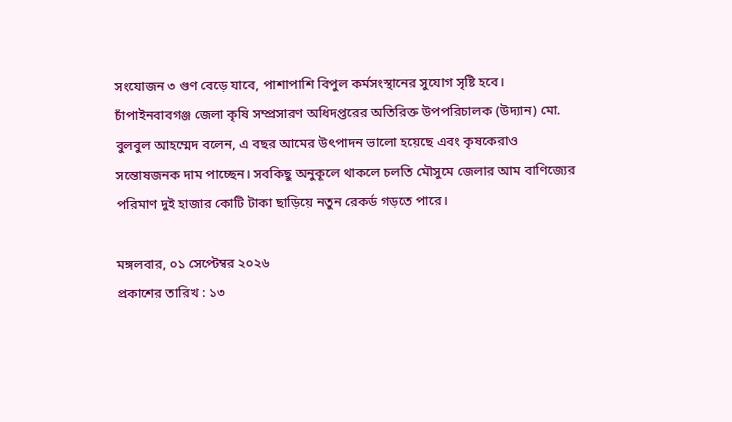সংযোজন ৩ গুণ বেড়ে যাবে, পাশাপাশি বিপুল কর্মসংস্থানের সুযোগ সৃষ্টি হবে।
চাঁপাইনবাবগঞ্জ জেলা কৃষি সম্প্রসারণ অধিদপ্তরের অতিরিক্ত উপপরিচালক (উদ্যান) মো. বুলবুল আহম্মেদ বলেন, এ বছর আমের উৎপাদন ভালো হয়েছে এবং কৃষকেরাও সন্তোষজনক দাম পাচ্ছেন। সবকিছু অনুকূলে থাকলে চলতি মৌসুমে জেলার আম বাণিজ্যের পরিমাণ দুই হাজার কোটি টাকা ছাড়িয়ে নতুন রেকর্ড গড়তে পারে।

মঙ্গলবার, ০১ সেপ্টেম্বর ২০২৬
প্রকাশের তারিখ : ১৩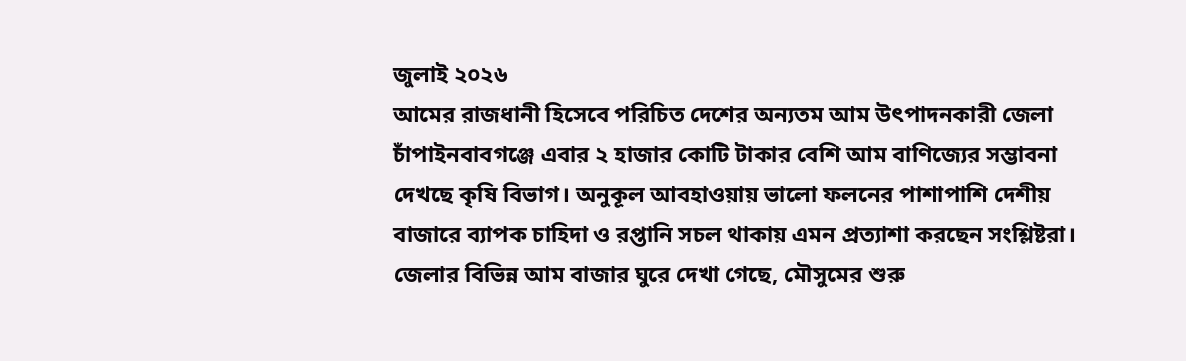জুলাই ২০২৬
আমের রাজধানী হিসেবে পরিচিত দেশের অন্যতম আম উৎপাদনকারী জেলা চাঁপাইনবাবগঞ্জে এবার ২ হাজার কোটি টাকার বেশি আম বাণিজ্যের সম্ভাবনা দেখছে কৃষি বিভাগ। অনুকূল আবহাওয়ায় ভালো ফলনের পাশাপাশি দেশীয় বাজারে ব্যাপক চাহিদা ও রপ্তানি সচল থাকায় এমন প্রত্যাশা করছেন সংশ্লিষ্টরা।
জেলার বিভিন্ন আম বাজার ঘুরে দেখা গেছে, মৌসুমের শুরু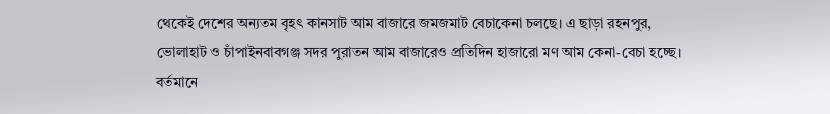থেকেই দেশের অন্যতম বৃহৎ কানসাট আম বাজারে জমজমাট বেচাকেনা চলছে। এ ছাড়া রহনপুর, ভোলাহাট ও চাঁপাইনবাবগঞ্জ সদর পুরাতন আম বাজারেও প্রতিদিন হাজারো মণ আম কেনা-বেচা হচ্ছে। বর্তমানে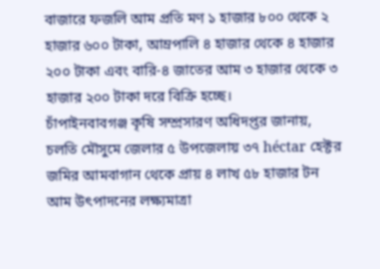বাজারে ফজলি আম প্রতি মণ ১ হাজার ৮০০ থেকে ২ হাজার ৬০০ টাকা, আম্রপালি ৪ হাজার থেকে ৪ হাজার ২০০ টাকা এবং বারি-৪ জাতের আম ৩ হাজার থেকে ৩ হাজার ২০০ টাকা দরে বিক্রি হচ্ছে।
চাঁপাইনবাবগঞ্জ কৃষি সম্প্রসারণ অধিদপ্তর জানায়, চলতি মৌসুমে জেলার ৫ উপজেলায় ৩৭ héctar হেক্টর জমির আমবাগান থেকে প্রায় ৪ লাখ ৫৮ হাজার টন আম উৎপাদনের লক্ষ্যমাত্রা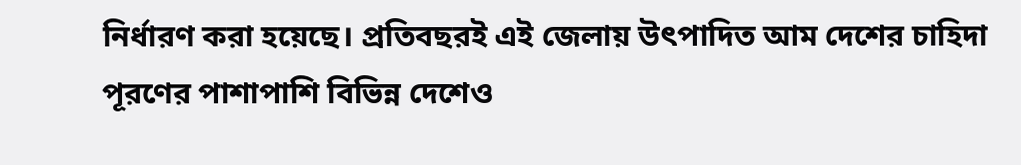নির্ধারণ করা হয়েছে। প্রতিবছরই এই জেলায় উৎপাদিত আম দেশের চাহিদা পূরণের পাশাপাশি বিভিন্ন দেশেও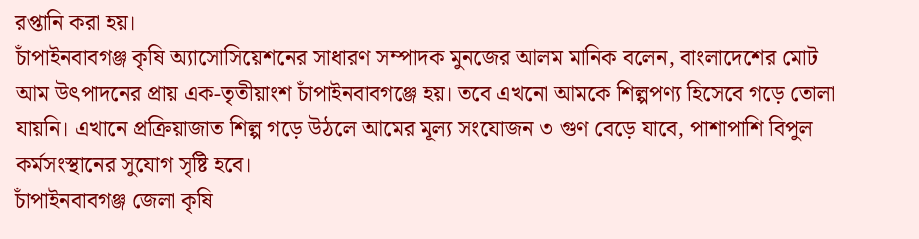রপ্তানি করা হয়।
চাঁপাইনবাবগঞ্জ কৃষি অ্যাসোসিয়েশনের সাধারণ সম্পাদক মুনজের আলম মানিক বলেন, বাংলাদেশের মোট আম উৎপাদনের প্রায় এক-তৃতীয়াংশ চাঁপাইনবাবগঞ্জে হয়। তবে এখনো আমকে শিল্পপণ্য হিসেবে গড়ে তোলা যায়নি। এখানে প্রক্রিয়াজাত শিল্প গড়ে উঠলে আমের মূল্য সংযোজন ৩ গুণ বেড়ে যাবে, পাশাপাশি বিপুল কর্মসংস্থানের সুযোগ সৃষ্টি হবে।
চাঁপাইনবাবগঞ্জ জেলা কৃষি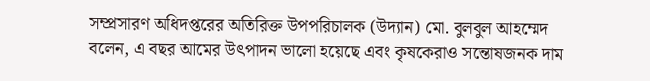সম্প্রসারণ অধিদপ্তরের অতিরিক্ত উপপরিচালক (উদ্যান) মো. বুলবুল আহম্মেদ বলেন, এ বছর আমের উৎপাদন ভালো হয়েছে এবং কৃষকেরাও সন্তোষজনক দাম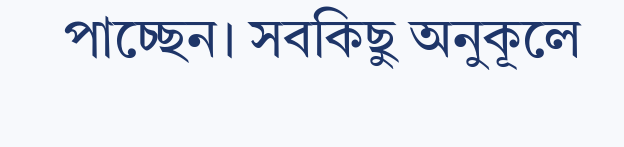পাচ্ছেন। সবকিছু অনুকূলে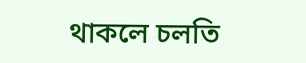থাকলে চলতি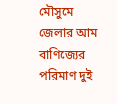মৌসুমে জেলার আম বাণিজ্যের পরিমাণ দুই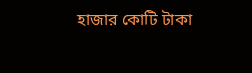হাজার কোটি টাকা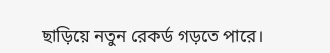ছাড়িয়ে নতুন রেকর্ড গড়তে পারে।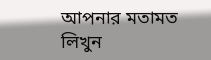আপনার মতামত লিখুন